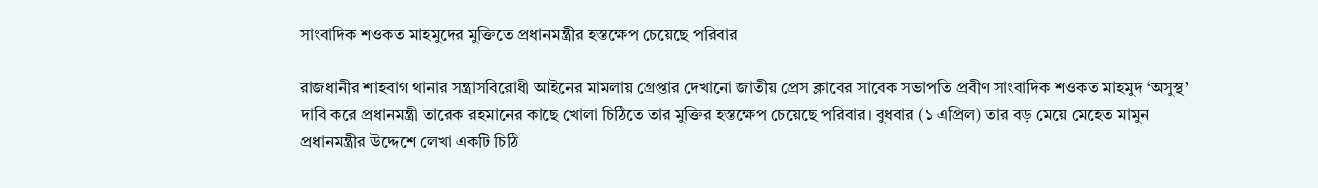সাংবাদিক শওকত মাহমুদের মুক্তিতে প্রধানমন্ত্রীর হস্তক্ষেপ চেয়েছে পরিবার

রাজধানীর শাহবাগ থানার সন্ত্রাসবিরোধী আইনের মামলায় গ্রেপ্তার দেখানো জাতীয় প্রেস ক্লাবের সাবেক সভাপতি প্রবীণ সাংবাদিক শওকত মাহমুদ ‘অসুস্থ’ দাবি করে প্রধানমন্ত্রী তারেক রহমানের কাছে খোলা চিঠিতে তার মুক্তির হস্তক্ষেপ চেয়েছে পরিবার। বুধবার (১ এপ্রিল) তার বড় মেয়ে মেহেত মামুন প্রধানমন্ত্রীর উদ্দেশে লেখা একটি চিঠি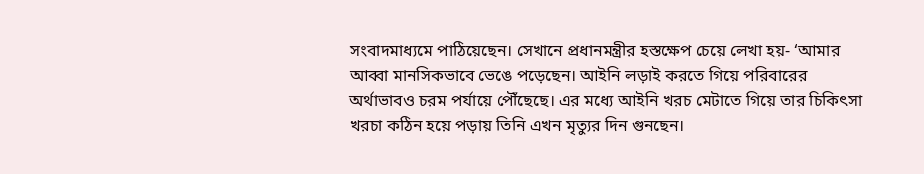সংবাদমাধ্যমে পাঠিয়েছেন। সেখানে প্রধানমন্ত্রীর হস্তক্ষেপ চেয়ে লেখা হয়- ‘আমার আব্বা মানসিকভাবে ভেঙে পড়েছেন। আইনি লড়াই করতে গিয়ে পরিবারের অর্থাভাবও চরম পর্যায়ে পৌঁছেছে। এর মধ্যে আইনি খরচ মেটাতে গিয়ে তার চিকিৎসা খরচা কঠিন হয়ে পড়ায় তিনি এখন মৃত্যুর দিন গুনছেন।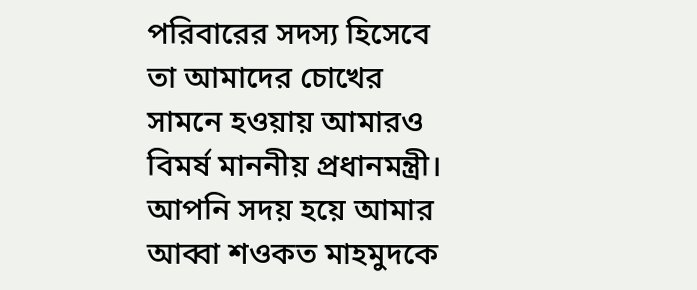পরিবারের সদস্য হিসেবে তা আমাদের চোখের সামনে হওয়ায় আমারও বিমর্ষ মাননীয় প্রধানমন্ত্রী। আপনি সদয় হয়ে আমার আব্বা শওকত মাহমুদকে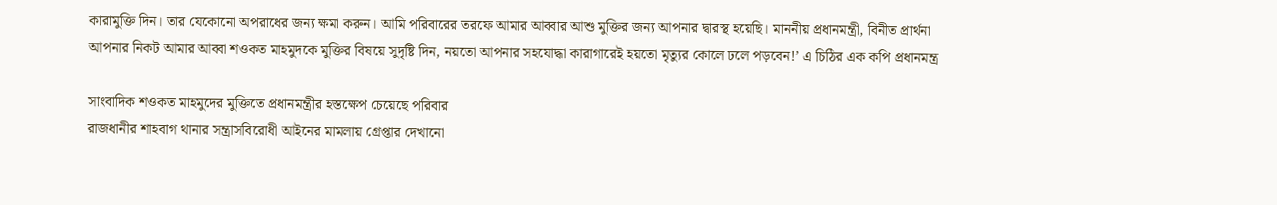কারামুক্তি দিন। তার যেকোনো অপরাধের জন্য ক্ষমা করুন। আমি পরিবারের তরফে আমার আব্বার আশু মুক্তির জন্য আপনার দ্বারস্থ হয়েছি। মাননীয় প্রধানমন্ত্রী, বিনীত প্রার্থনা আপনার নিকট আমার আব্বা শওকত মাহমুদকে মুক্তির বিষয়ে সুদৃষ্টি দিন, নয়তো আপনার সহযোদ্ধা কারাগারেই হয়তো মৃত্যুর কোলে ঢলে পড়বেন!’ এ চিঠির এক কপি প্রধানমন্ত্র

সাংবাদিক শওকত মাহমুদের মুক্তিতে প্রধানমন্ত্রীর হস্তক্ষেপ চেয়েছে পরিবার
রাজধানীর শাহবাগ থানার সন্ত্রাসবিরোধী আইনের মামলায় গ্রেপ্তার দেখানো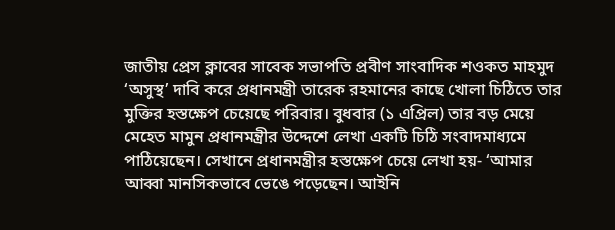জাতীয় প্রেস ক্লাবের সাবেক সভাপতি প্রবীণ সাংবাদিক শওকত মাহমুদ ‘অসুস্থ’ দাবি করে প্রধানমন্ত্রী তারেক রহমানের কাছে খোলা চিঠিতে তার মুক্তির হস্তক্ষেপ চেয়েছে পরিবার। বুধবার (১ এপ্রিল) তার বড় মেয়ে মেহেত মামুন প্রধানমন্ত্রীর উদ্দেশে লেখা একটি চিঠি সংবাদমাধ্যমে পাঠিয়েছেন। সেখানে প্রধানমন্ত্রীর হস্তক্ষেপ চেয়ে লেখা হয়- ‘আমার আব্বা মানসিকভাবে ভেঙে পড়েছেন। আইনি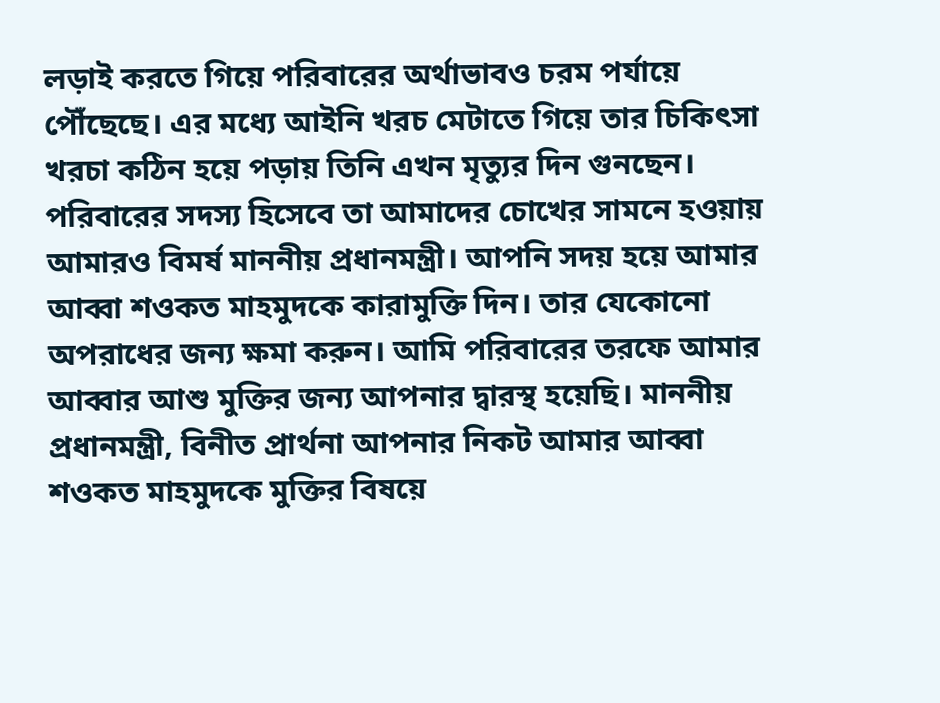লড়াই করতে গিয়ে পরিবারের অর্থাভাবও চরম পর্যায়ে পৌঁছেছে। এর মধ্যে আইনি খরচ মেটাতে গিয়ে তার চিকিৎসা খরচা কঠিন হয়ে পড়ায় তিনি এখন মৃত্যুর দিন গুনছেন। পরিবারের সদস্য হিসেবে তা আমাদের চোখের সামনে হওয়ায় আমারও বিমর্ষ মাননীয় প্রধানমন্ত্রী। আপনি সদয় হয়ে আমার আব্বা শওকত মাহমুদকে কারামুক্তি দিন। তার যেকোনো অপরাধের জন্য ক্ষমা করুন। আমি পরিবারের তরফে আমার আব্বার আশু মুক্তির জন্য আপনার দ্বারস্থ হয়েছি। মাননীয় প্রধানমন্ত্রী, বিনীত প্রার্থনা আপনার নিকট আমার আব্বা শওকত মাহমুদকে মুক্তির বিষয়ে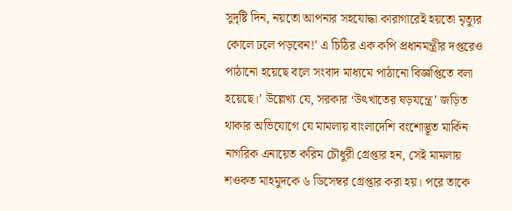সুদৃষ্টি দিন, নয়তো আপনার সহযোদ্ধা কারাগারেই হয়তো মৃত্যুর কোলে ঢলে পড়বেন!’ এ চিঠির এক কপি প্রধানমন্ত্রীর দপ্তরেও পাঠানো হয়েছে বলে সংবাদ মাধ্যমে পাঠানো বিজ্ঞপ্তিতে বলা হয়েছে।’ উল্লেখ্য যে, সরকার ‘উৎখাতের ষড়যন্ত্রে’ জড়িত থাকার অভিযোগে যে মামলায় বাংলাদেশি বংশোদ্ভূত মার্কিন নাগরিক এনায়েত করিম চৌধুরী গ্রেপ্তার হন, সেই মামলায় শওকত মাহমুদকে ৬ ডিসেম্বর গ্রেপ্তার করা হয়। পরে তাকে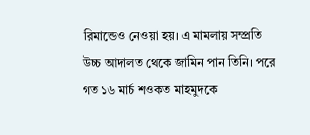রিমান্ডেও নেওয়া হয়। এ মামলায় সম্প্রতি উচ্চ আদালত থেকে জামিন পান তিনি। পরে গত ১৬ মার্চ শওকত মাহমুদকে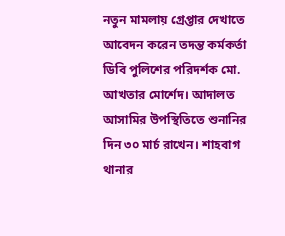নতুন মামলায় গ্রেপ্তার দেখাতে আবেদন করেন তদন্ত কর্মকর্তা ডিবি পুলিশের পরিদর্শক মো. আখতার মোর্শেদ। আদালত আসামির উপস্থিতিতে শুনানির দিন ৩০ মার্চ রাখেন। শাহবাগ থানার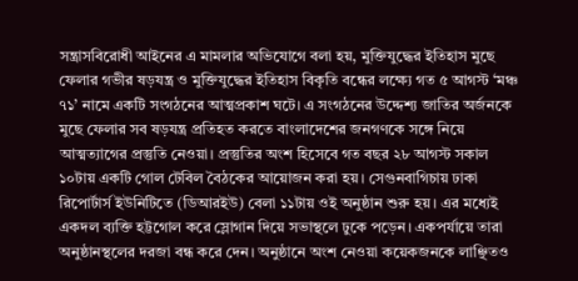সন্ত্রাসবিরোধী আইনের এ মামলার অভিযোগে বলা হয়, মুক্তিযুদ্ধের ইতিহাস মুছে ফেলার গভীর ষড়যন্ত্র ও মুক্তিযুদ্ধের ইতিহাস বিকৃতি বন্ধের লক্ষ্যে গত ৫ আগস্ট ‘মঞ্চ ৭১’ নামে একটি সংগঠনের আত্মপ্রকাশ ঘটে। এ সংগঠনের উদ্দেশ্য জাতির অর্জনকে মুছে ফেলার সব ষড়যন্ত্র প্রতিহত করতে বাংলাদেশের জনগণকে সঙ্গে নিয়ে আত্মত্যাগের প্রস্তুতি নেওয়া। প্রস্তুতির অংশ হিসেবে গত বছর ২৮ আগস্ট সকাল ১০টায় একটি গোল টেবিল বৈঠকের আয়োজন করা হয়। সেগুনবাগিচায় ঢাকা রিপোর্টার্স ইউনিটিতে (ডিআরইউ) বেলা ১১টায় ওই অনুষ্ঠান শুরু হয়। এর মধ্যেই একদল ব্যক্তি হট্টগোল করে স্লোগান দিয়ে সভাস্থলে ঢুকে পড়েন। একপর্যায়ে তারা অনুষ্ঠানস্থলের দরজা বন্ধ করে দেন। অনুষ্ঠানে অংশ নেওয়া কয়েকজনকে লাঞ্ছিতও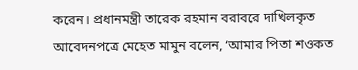করেন। প্রধানমন্ত্রী তারেক রহমান বরাবরে দাখিলকৃত আবেদনপত্রে মেহেত মামুন বলেন, ‘আমার পিতা শওকত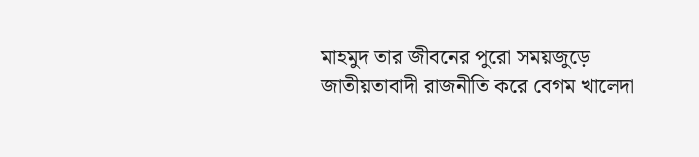মাহমুদ তার জীবনের পুরো সময়জুড়ে জাতীয়তাবাদী রাজনীতি করে বেগম খালেদা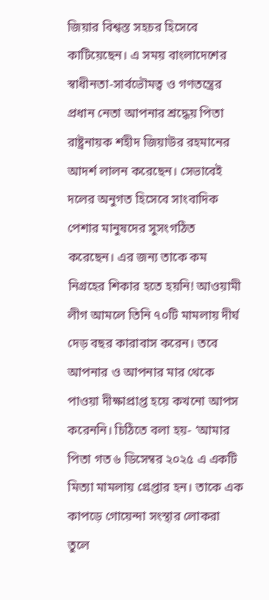জিয়ার বিশ্বস্ত সহচর হিসেবে কাটিয়েছেন। এ সময় বাংলাদেশের স্বাধীনতা-সার্বভৌমত্ব ও গণতন্ত্রের প্রধান নেতা আপনার শ্রদ্ধেয় পিতা রাষ্ট্রনায়ক শহীদ জিয়াউর রহমানের আদর্শ লালন করেছেন। সেভাবেই দলের অনুগত হিসেবে সাংবাদিক পেশার মানুষদের সুসংগঠিত করেছেন। এর জন্য তাকে কম নিগ্রহের শিকার হতে হয়নি! আওয়ামী লীগ আমলে তিনি ৭০টি মামলায় দীর্ঘ দেড় বছর কারাবাস করেন। তবে আপনার ও আপনার মার থেকে পাওয়া দীক্ষাপ্রাপ্ত হয়ে কখনো আপস করেননি। চিঠিতে বলা হয়- ‘আমার পিতা গত ৬ ডিসেম্বর ২০২৫ এ একটি মিত্যা মামলায় গ্রেপ্তার হন। তাকে এক কাপড়ে গোয়েন্দা সংস্থার লোকরা তুলে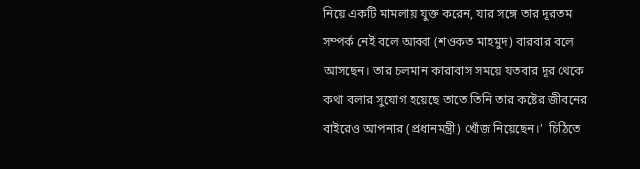নিয়ে একটি মামলায় যুক্ত করেন, যার সঙ্গে তার দূরতম সম্পর্ক নেই বলে আব্বা (শওকত মাহমুদ) বারবার বলে আসছেন। তার চলমান কারাবাস সময়ে যতবার দূর থেকে কথা বলার সুযোগ হয়েছে তাতে তিনি তার কষ্টের জীবনের বাইরেও আপনার (প্রধানমন্ত্রী) খোঁজ নিয়েছেন।’  চিঠিতে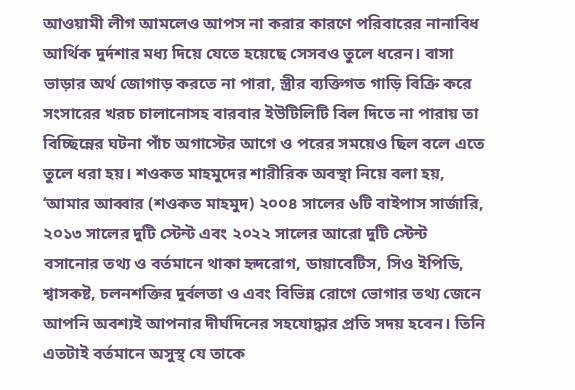আওয়ামী লীগ আমলেও আপস না করার কারণে পরিবারের নানাবিধ আর্থিক দুর্দশার মধ্য দিয়ে যেতে হয়েছে সেসবও তুলে ধরেন। বাসা ভাড়ার অর্থ জোগাড় করতে না পারা, স্ত্রীর ব্যক্তিগত গাড়ি বিক্রি করে সংসারের খরচ চালানোসহ বারবার ইউটিলিটি বিল দিতে না পারায় তা বিচ্ছিন্নের ঘটনা পাঁচ অগাস্টের আগে ও পরের সময়েও ছিল বলে এতে তুলে ধরা হয়। শওকত মাহমুদের শারীরিক অবস্থা নিয়ে বলা হয়, ‘আমার আব্বার (শওকত মাহমুদ) ২০০৪ সালের ৬টি বাইপাস সার্জারি, ২০১৩ সালের দুটি স্টেন্ট এবং ২০২২ সালের আরো দুটি স্টেন্ট বসানোর তথ্য ও বর্তমানে থাকা হৃদরোগ, ডায়াবেটিস, সিও ইপিডি, শ্বাসকষ্ট, চলনশক্তির দুর্বলতা ও এবং বিভিন্ন রোগে ভোগার তথ্য জেনে আপনি অবশ্যই আপনার দীর্ঘদিনের সহযোদ্ধার প্রতি সদয় হবেন। তিনি এতটাই বর্তমানে অসুস্থ যে তাকে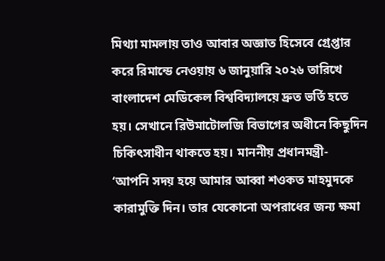মিথ্যা মামলায় তাও আবার অজ্ঞাত হিসেবে গ্রেপ্তার করে রিমান্ডে নেওয়ায় ৬ জানুয়ারি ২০২৬ তারিখে বাংলাদেশ মেডিকেল বিশ্ববিদ্যালয়ে দ্রুত ভর্তি হতে হয়। সেখানে রিউমাটোলজি বিভাগের অধীনে কিছুদিন চিকিৎসাধীন থাকতে হয়। মাননীয় প্রধানমন্ত্রী- ‘আপনি সদয় হয়ে আমার আব্বা শওকত মাহমুদকে কারামুক্তি দিন। তার যেকোনো অপরাধের জন্য ক্ষমা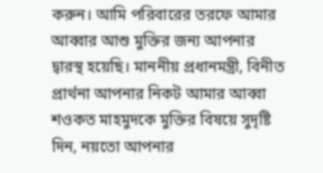করুন। আমি পরিবারের তরফে আমার আব্বার আশু মুক্তির জন্য আপনার দ্বারস্থ হয়েছি। মাননীয় প্রধানমন্ত্রী, বিনীত প্রার্থনা আপনার নিকট আমার আব্বা শওকত মাহমুদকে মুক্তির বিষয়ে সুদৃষ্টি দিন, নয়তো আপনার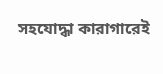সহযোদ্ধা কারাগারেই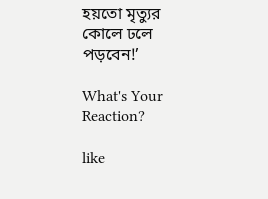হয়তো মৃত্যুর কোলে ঢলে পড়বেন!’

What's Your Reaction?

like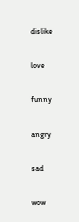dislike

love

funny

angry

sad

wow